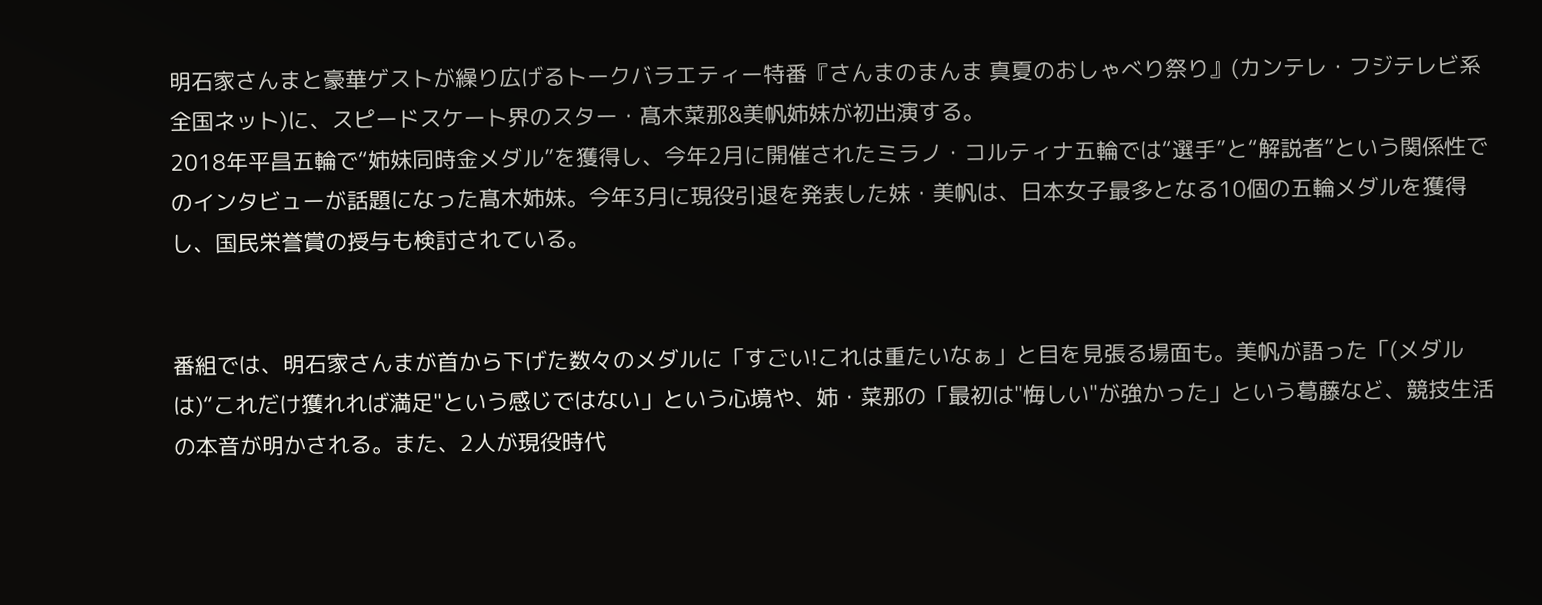明石家さんまと豪華ゲストが繰り広げるトークバラエティー特番『さんまのまんま 真夏のおしゃべり祭り』(カンテレ・フジテレビ系全国ネット)に、スピードスケート界のスター・髙木菜那&美帆姉妹が初出演する。
2018年平昌五輪で“姉妹同時金メダル”を獲得し、今年2月に開催されたミラノ・コルティナ五輪では“選手”と“解説者”という関係性でのインタビューが話題になった髙木姉妹。今年3月に現役引退を発表した妹・美帆は、日本女子最多となる10個の五輪メダルを獲得し、国民栄誉賞の授与も検討されている。


番組では、明石家さんまが首から下げた数々のメダルに「すごい!これは重たいなぁ」と目を見張る場面も。美帆が語った「(メダルは)“これだけ獲れれば満足"という感じではない」という心境や、姉・菜那の「最初は"悔しい"が強かった」という葛藤など、競技生活の本音が明かされる。また、2人が現役時代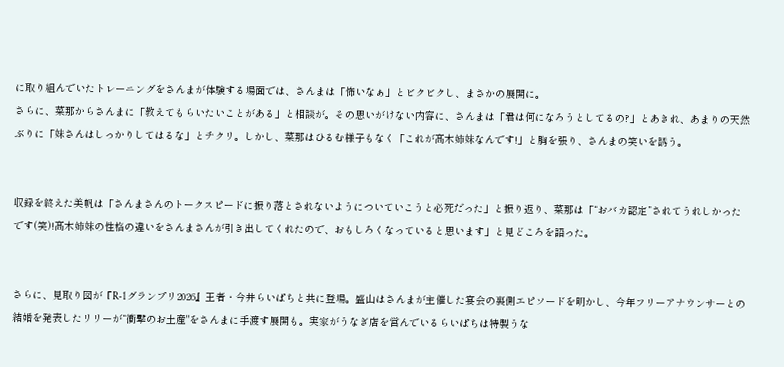に取り組んでいたトレーニングをさんまが体験する場面では、さんまは「怖いなぁ」とビクビクし、まさかの展開に。
さらに、菜那からさんまに「教えてもらいたいことがある」と相談が。その思いがけない内容に、さんまは「君は何になろうとしてるの?」とあきれ、あまりの天然ぶりに「妹さんはしっかりしてはるな」とチクリ。しかし、菜那はひるむ様子もなく「これが髙木姉妹なんです!」と胸を張り、さんまの笑いを誘う。


収録を終えた美帆は「さんまさんのトークスピードに振り落とされないようについていこうと必死だった」と振り返り、菜那は「“おバカ認定”されてうれしかったです(笑)!髙木姉妹の性格の違いをさんまさんが引き出してくれたので、おもしろくなっていると思います」と見どころを語った。


さらに、見取り図が『R-1グランプリ2026』王者・今井らいぱちと共に登場。盛山はさんまが主催した宴会の裏側エピソードを明かし、今年フリーアナウンサーとの結婚を発表したリリーが“衝撃のお土産"をさんまに手渡す展開も。実家がうなぎ店を営んでいるらいぱちは特製うな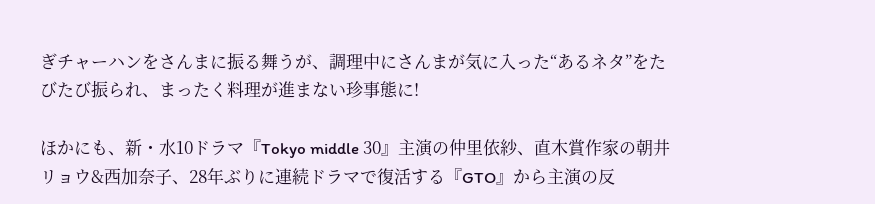ぎチャーハンをさんまに振る舞うが、調理中にさんまが気に入った“あるネタ”をたびたび振られ、まったく料理が進まない珍事態に!

ほかにも、新・水10ドラマ『Tokyo middle 30』主演の仲里依紗、直木賞作家の朝井リョウ&西加奈子、28年ぶりに連続ドラマで復活する『GTO』から主演の反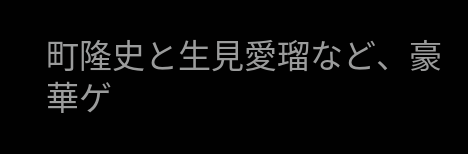町隆史と生見愛瑠など、豪華ゲ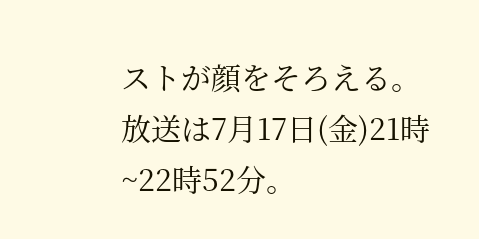ストが顔をそろえる。放送は7月17日(金)21時~22時52分。